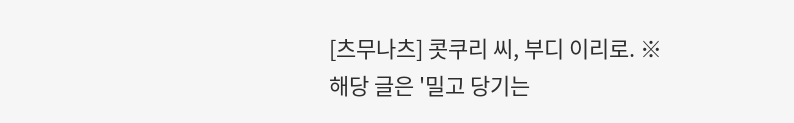[츠무나츠] 콧쿠리 씨, 부디 이리로. ※ 해당 글은 '밀고 당기는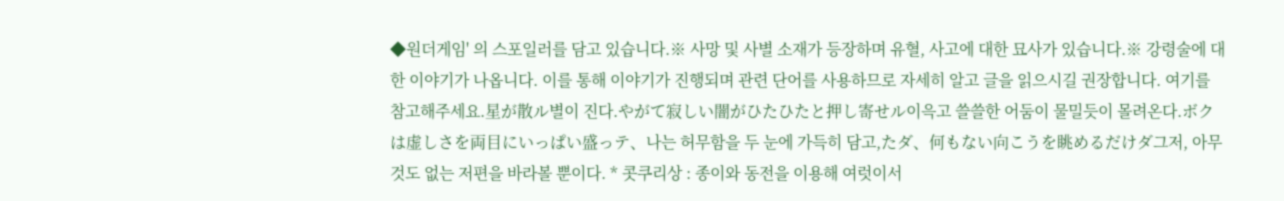◆원더게임' 의 스포일러를 담고 있습니다.※ 사망 및 사별 소재가 등장하며 유혈, 사고에 대한 묘사가 있습니다.※ 강령술에 대한 이야기가 나옵니다. 이를 통해 이야기가 진행되며 관련 단어를 사용하므로 자세히 알고 글을 읽으시길 권장합니다. 여기를 참고해주세요.星が散ル별이 진다.やがて寂しい闇がひたひたと押し寄せル이윽고 쓸쓸한 어둠이 물밀듯이 몰려온다.ボクは虚しさを両目にいっぱい盛っテ、나는 허무함을 두 눈에 가득히 담고,たダ、何もない向こうを眺めるだけダ그저, 아무것도 없는 저편을 바라볼 뿐이다. * 콧쿠리상 : 종이와 동전을 이용해 여럿이서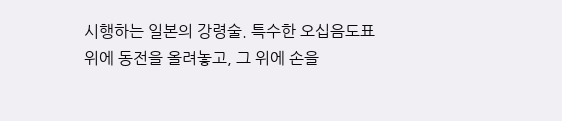시행하는 일본의 강령술. 특수한 오십음도표 위에 동전을 올려놓고, 그 위에 손을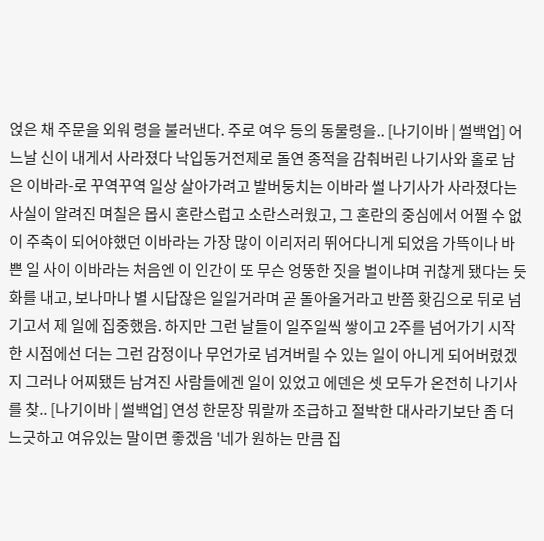얹은 채 주문을 외워 령을 불러낸다. 주로 여우 등의 동물령을.. [나기이바 | 썰백업] 어느날 신이 내게서 사라졌다 낙입동거전제로 돌연 종적을 감춰버린 나기사와 홀로 남은 이바라-로 꾸역꾸역 일상 살아가려고 발버둥치는 이바라 썰 나기사가 사라졌다는 사실이 알려진 며칠은 몹시 혼란스럽고 소란스러웠고, 그 혼란의 중심에서 어쩔 수 없이 주축이 되어야했던 이바라는 가장 많이 이리저리 뛰어다니게 되었음 가뜩이나 바쁜 일 사이 이바라는 처음엔 이 인간이 또 무슨 엉뚱한 짓을 벌이냐며 귀찮게 됐다는 듯 화를 내고, 보나마나 별 시답잖은 일일거라며 곧 돌아올거라고 반쯤 홧김으로 뒤로 넘기고서 제 일에 집중했음. 하지만 그런 날들이 일주일씩 쌓이고 2주를 넘어가기 시작한 시점에선 더는 그런 감정이나 무언가로 넘겨버릴 수 있는 일이 아니게 되어버렸겠지 그러나 어찌됐든 남겨진 사람들에겐 일이 있었고 에덴은 셋 모두가 온전히 나기사를 찾.. [나기이바 | 썰백업] 연성 한문장 뭐랄까 조급하고 절박한 대사라기보단 좀 더 느긋하고 여유있는 말이면 좋겠음 '네가 원하는 만큼 집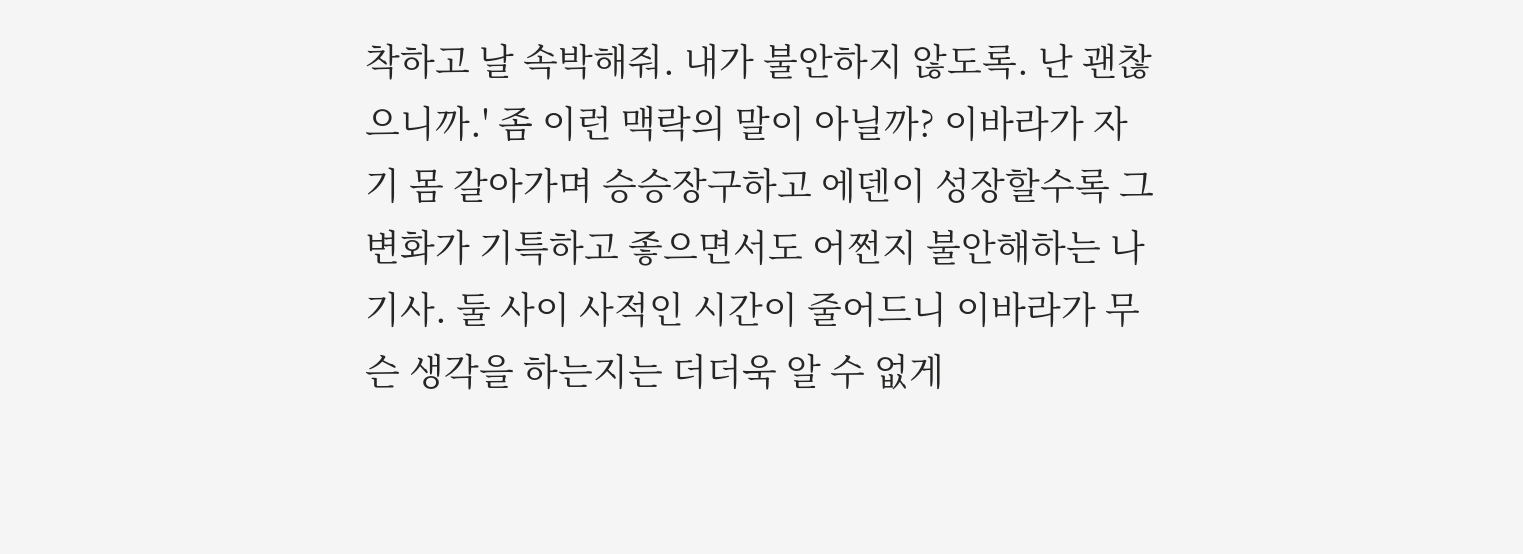착하고 날 속박해줘. 내가 불안하지 않도록. 난 괜찮으니까.' 좀 이런 맥락의 말이 아닐까? 이바라가 자기 몸 갈아가며 승승장구하고 에덴이 성장할수록 그 변화가 기특하고 좋으면서도 어쩐지 불안해하는 나기사. 둘 사이 사적인 시간이 줄어드니 이바라가 무슨 생각을 하는지는 더더욱 알 수 없게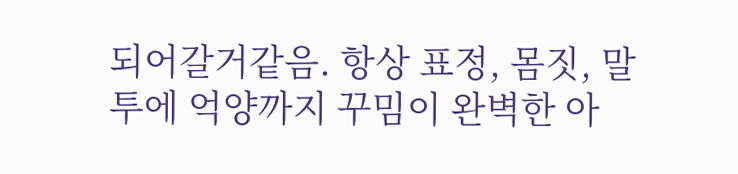되어갈거같음. 항상 표정, 몸짓, 말투에 억양까지 꾸밈이 완벽한 아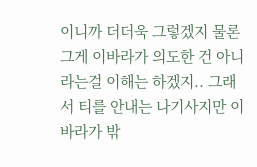이니까 더더욱 그렇겠지 물론 그게 이바라가 의도한 건 아니라는걸 이해는 하겠지.. 그래서 티를 안내는 나기사지만 이바라가 밖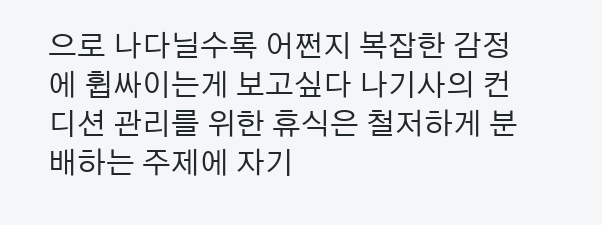으로 나다닐수록 어쩐지 복잡한 감정에 휩싸이는게 보고싶다 나기사의 컨디션 관리를 위한 휴식은 철저하게 분배하는 주제에 자기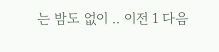는 밤도 없이 .. 이전 1 다음